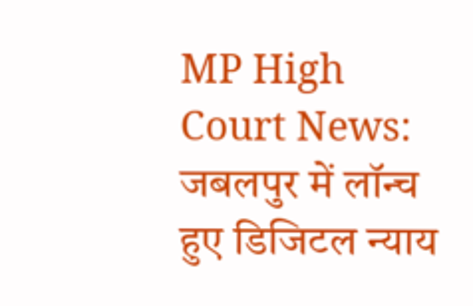MP High Court News: जबलपुर में लॉन्च हुए डिजिटल न्याय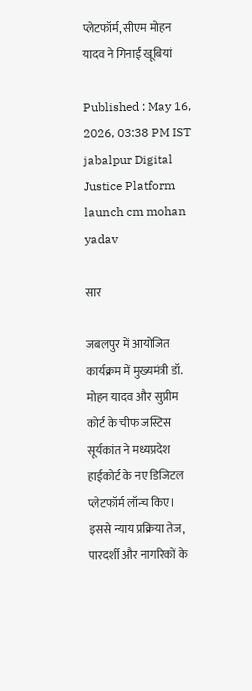प्लेटफॉर्म, सीएम मोहन यादव ने गिनाईं खूबियां

Published : May 16, 2026, 03:38 PM IST
jabalpur Digital Justice Platform launch cm mohan yadav

सार

जबलपुर में आयोजित कार्यक्रम में मुख्यमंत्री डॉ. मोहन यादव और सुप्रीम कोर्ट के चीफ जस्टिस सूर्यकांत ने मध्यप्रदेश हाईकोर्ट के नए डिजिटल प्लेटफॉर्म लॉन्च किए। इससे न्याय प्रक्रिया तेज, पारदर्शी और नागरिकों के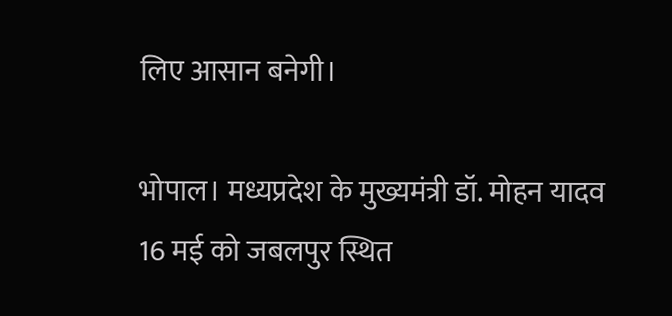लिए आसान बनेगी।

भोपाल। मध्यप्रदेश के मुख्यमंत्री डॉ. मोहन यादव 16 मई को जबलपुर स्थित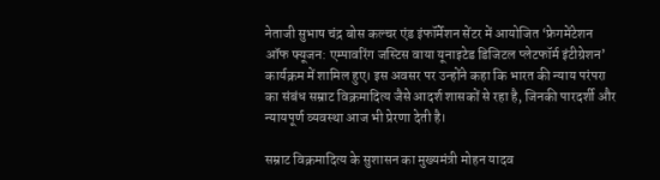नेताजी सुभाष चंद्र बोस कल्चर एंड इंफॉर्मेशन सेंटर में आयोजित ‘फ्रेगमेंटेशन ऑफ फ्यूजन: एम्पावरिंग जस्टिस वाया यूनाइटेड डिजिटल प्लेटफॉर्म इंटीग्रेशन’ कार्यक्रम में शामिल हुए। इस अवसर पर उन्होंने कहा कि भारत की न्याय परंपरा का संबंध सम्राट विक्रमादित्य जैसे आदर्श शासकों से रहा है, जिनकी पारदर्शी और न्यायपूर्ण व्यवस्था आज भी प्रेरणा देती है।

सम्राट विक्रमादित्य के सुशासन का मुख्यमंत्री मोहन यादव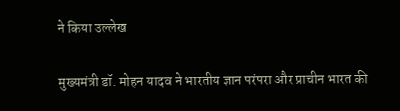ने किया उल्लेख

मुख्यमंत्री डॉ. मोहन यादव ने भारतीय ज्ञान परंपरा और प्राचीन भारत की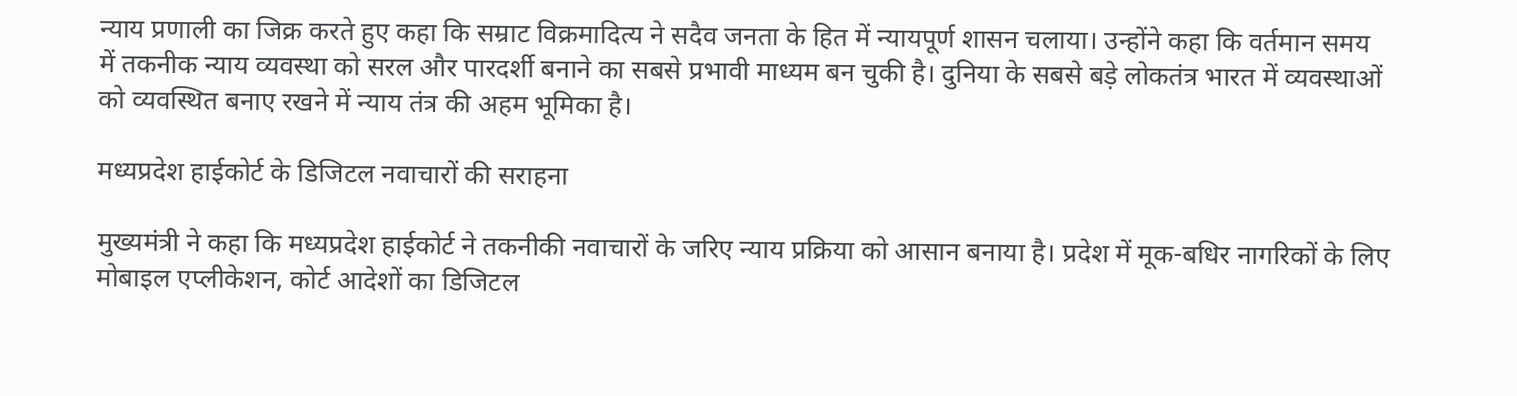न्याय प्रणाली का जिक्र करते हुए कहा कि सम्राट विक्रमादित्य ने सदैव जनता के हित में न्यायपूर्ण शासन चलाया। उन्होंने कहा कि वर्तमान समय में तकनीक न्याय व्यवस्था को सरल और पारदर्शी बनाने का सबसे प्रभावी माध्यम बन चुकी है। दुनिया के सबसे बड़े लोकतंत्र भारत में व्यवस्थाओं को व्यवस्थित बनाए रखने में न्याय तंत्र की अहम भूमिका है।

मध्यप्रदेश हाईकोर्ट के डिजिटल नवाचारों की सराहना

मुख्यमंत्री ने कहा कि मध्यप्रदेश हाईकोर्ट ने तकनीकी नवाचारों के जरिए न्याय प्रक्रिया को आसान बनाया है। प्रदेश में मूक-बधिर नागरिकों के लिए मोबाइल एप्लीकेशन, कोर्ट आदेशों का डिजिटल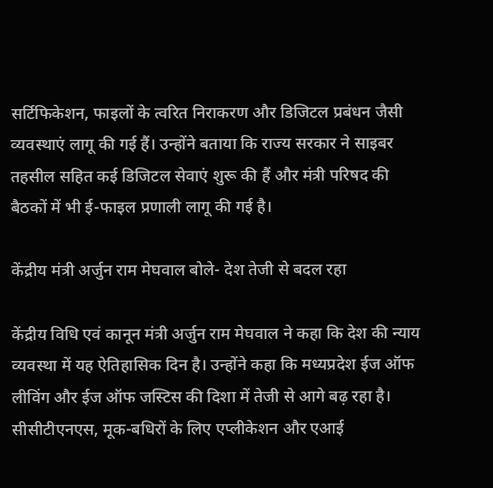सर्टिफिकेशन, फाइलों के त्वरित निराकरण और डिजिटल प्रबंधन जैसी व्यवस्थाएं लागू की गई हैं। उन्होंने बताया कि राज्य सरकार ने साइबर तहसील सहित कई डिजिटल सेवाएं शुरू की हैं और मंत्री परिषद की बैठकों में भी ई-फाइल प्रणाली लागू की गई है।

केंद्रीय मंत्री अर्जुन राम मेघवाल बोले- देश तेजी से बदल रहा

केंद्रीय विधि एवं कानून मंत्री अर्जुन राम मेघवाल ने कहा कि देश की न्याय व्यवस्था में यह ऐतिहासिक दिन है। उन्होंने कहा कि मध्यप्रदेश ईज ऑफ लीविंग और ईज ऑफ जस्टिस की दिशा में तेजी से आगे बढ़ रहा है। सीसीटीएनएस, मूक-बधिरों के लिए एप्लीकेशन और एआई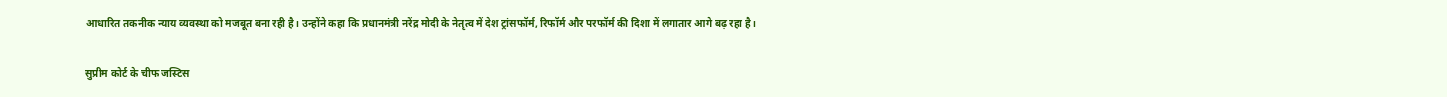आधारित तकनीक न्याय व्यवस्था को मजबूत बना रही है। उन्होंने कहा कि प्रधानमंत्री नरेंद्र मोदी के नेतृत्व में देश ट्रांसफॉर्म, रिफॉर्म और परफॉर्म की दिशा में लगातार आगे बढ़ रहा है।

सुप्रीम कोर्ट के चीफ जस्टिस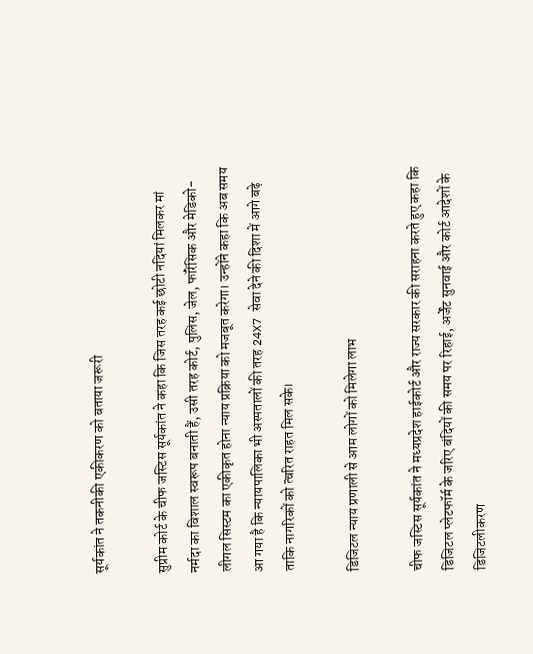सूर्यकांत ने तकनीकी एकीकरण को बताया जरूरी

सुप्रीम कोर्ट के चीफ जस्टिस सूर्यकांत ने कहा कि जिस तरह कई छोटी नदियां मिलकर मां नर्मदा का विशाल स्वरूप बनाती हैं, उसी तरह कोर्ट, पुलिस, जेल, फॉरेंसिक और मेडिको-लीगल सिस्टम का एकीकृत होना न्याय प्रक्रिया को मजबूत करेगा। उन्होंने कहा कि अब समय आ गया है कि न्यायपालिका भी अस्पतालों की तरह 24X7 सेवा देने की दिशा में आगे बढ़े ताकि नागरिकों को त्वरित राहत मिल सके।

डिजिटल न्याय प्रणाली से आम लोगों को मिलेगा लाभ

चीफ जस्टिस सूर्यकांत ने मध्यप्रदेश हाईकोर्ट और राज्य सरकार की सराहना करते हुए कहा कि डिजिटल प्लेटफॉर्म के जरिए बंदियों की समय पर रिहाई, अर्जेंट सुनवाई और कोर्ट आदेशों के डिजिटलीकरण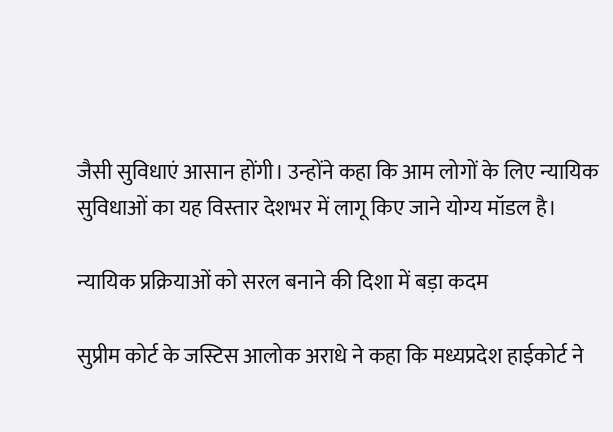जैसी सुविधाएं आसान होंगी। उन्होंने कहा कि आम लोगों के लिए न्यायिक सुविधाओं का यह विस्तार देशभर में लागू किए जाने योग्य मॉडल है।

न्यायिक प्रक्रियाओं को सरल बनाने की दिशा में बड़ा कदम

सुप्रीम कोर्ट के जस्टिस आलोक अराधे ने कहा कि मध्यप्रदेश हाईकोर्ट ने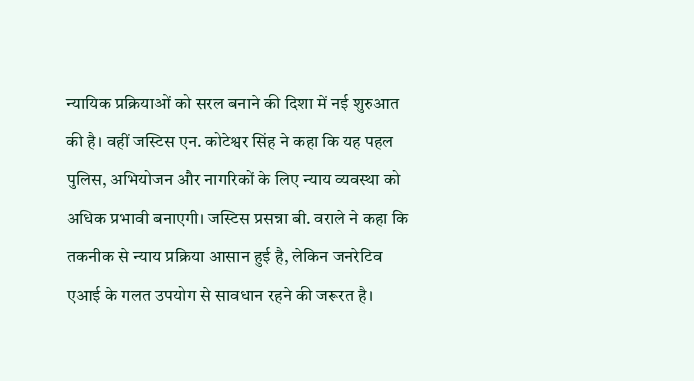न्यायिक प्रक्रियाओं को सरल बनाने की दिशा में नई शुरुआत की है। वहीं जस्टिस एन. कोटेश्वर सिंह ने कहा कि यह पहल पुलिस, अभियोजन और नागरिकों के लिए न्याय व्यवस्था को अधिक प्रभावी बनाएगी। जस्टिस प्रसन्ना बी. वराले ने कहा कि तकनीक से न्याय प्रक्रिया आसान हुई है, लेकिन जनरेटिव एआई के गलत उपयोग से सावधान रहने की जरूरत है।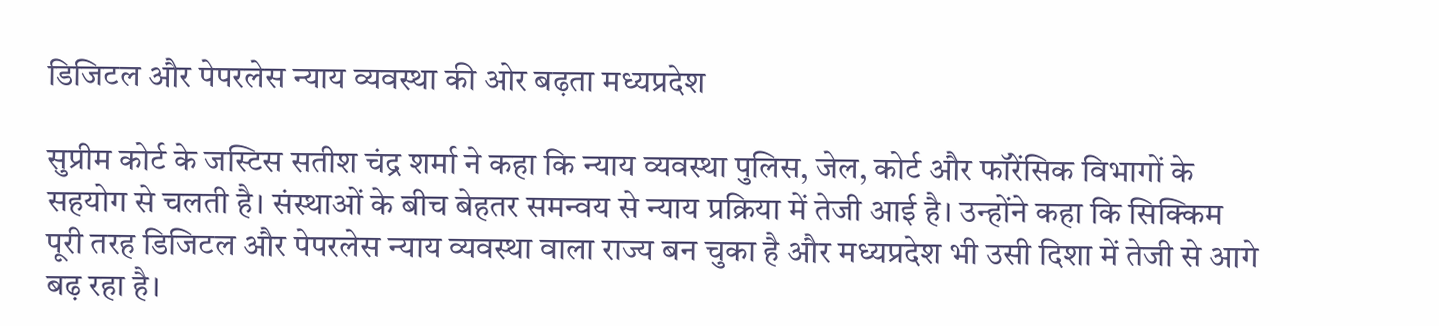डिजिटल और पेपरलेस न्याय व्यवस्था की ओर बढ़ता मध्यप्रदेश

सुप्रीम कोर्ट के जस्टिस सतीश चंद्र शर्मा ने कहा कि न्याय व्यवस्था पुलिस, जेल, कोर्ट और फॉरेंसिक विभागों के सहयोग से चलती है। संस्थाओं के बीच बेहतर समन्वय से न्याय प्रक्रिया में तेजी आई है। उन्होंने कहा कि सिक्किम पूरी तरह डिजिटल और पेपरलेस न्याय व्यवस्था वाला राज्य बन चुका है और मध्यप्रदेश भी उसी दिशा में तेजी से आगे बढ़ रहा है।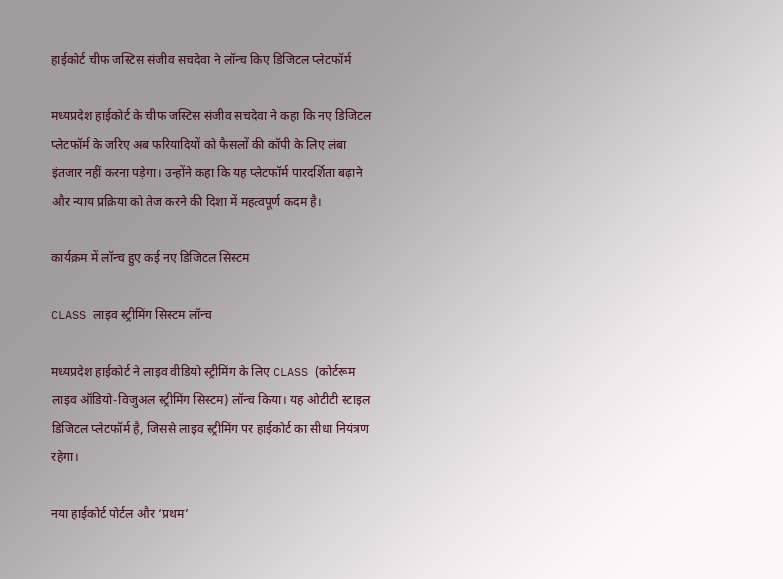हाईकोर्ट चीफ जस्टिस संजीव सचदेवा ने लॉन्च किए डिजिटल प्लेटफॉर्म

मध्यप्रदेश हाईकोर्ट के चीफ जस्टिस संजीव सचदेवा ने कहा कि नए डिजिटल प्लेटफॉर्म के जरिए अब फरियादियों को फैसलों की कॉपी के लिए लंबा इंतजार नहीं करना पड़ेगा। उन्होंने कहा कि यह प्लेटफॉर्म पारदर्शिता बढ़ाने और न्याय प्रक्रिया को तेज करने की दिशा में महत्वपूर्ण कदम है।

कार्यक्रम में लॉन्च हुए कई नए डिजिटल सिस्टम

CLASS लाइव स्ट्रीमिंग सिस्टम लॉन्च

मध्यप्रदेश हाईकोर्ट ने लाइव वीडियो स्ट्रीमिंग के लिए CLASS (कोर्टरूम लाइव ऑडियो-विजुअल स्ट्रीमिंग सिस्टम) लॉन्च किया। यह ओटीटी स्टाइल डिजिटल प्लेटफॉर्म है, जिससे लाइव स्ट्रीमिंग पर हाईकोर्ट का सीधा नियंत्रण रहेगा।

नया हाईकोर्ट पोर्टल और ‘प्रथम’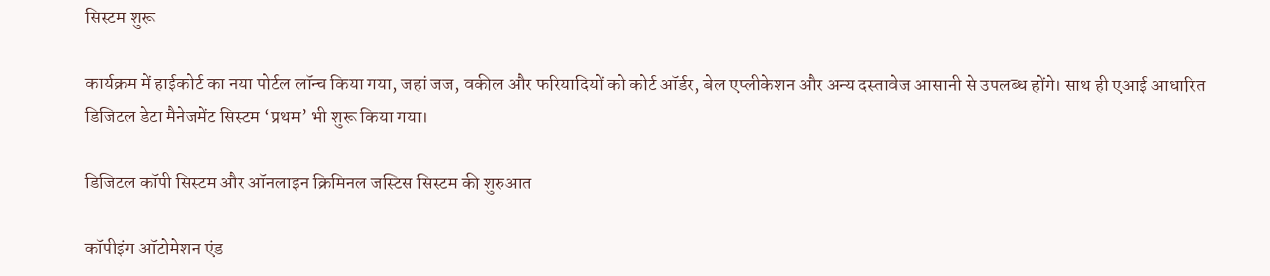सिस्टम शुरू

कार्यक्रम में हाईकोर्ट का नया पोर्टल लॉन्च किया गया, जहां जज, वकील और फरियादियों को कोर्ट ऑर्डर, बेल एप्लीकेशन और अन्य दस्तावेज आसानी से उपलब्ध होंगे। साथ ही एआई आधारित डिजिटल डेटा मैनेजमेंट सिस्टम ‘प्रथम’ भी शुरू किया गया।

डिजिटल कॉपी सिस्टम और ऑनलाइन क्रिमिनल जस्टिस सिस्टम की शुरुआत

कॉपीइंग ऑटोमेशन एंड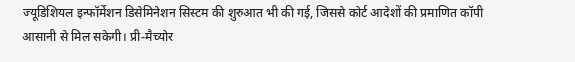ज्यूडिशियल इन्फॉर्मेशन डिसेमिनेशन सिस्टम की शुरुआत भी की गई, जिससे कोर्ट आदेशों की प्रमाणित कॉपी आसानी से मिल सकेगी। प्री-मैच्योर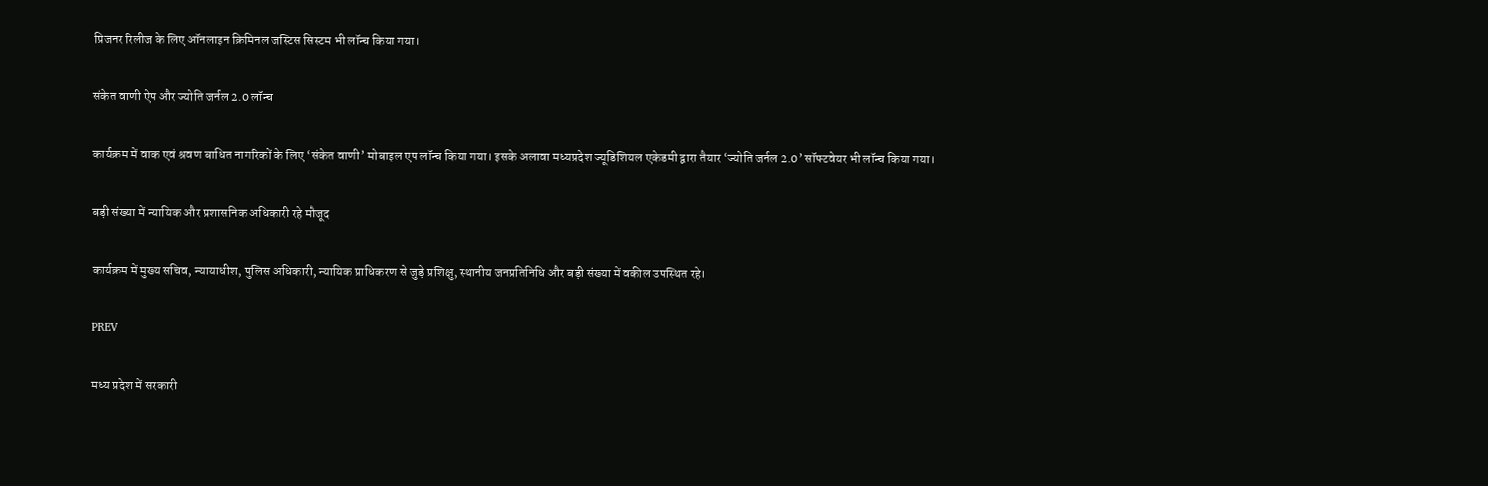प्रिजनर रिलीज के लिए ऑनलाइन क्रिमिनल जस्टिस सिस्टम भी लॉन्च किया गया।

संकेत वाणी ऐप और ज्योति जर्नल 2.0 लॉन्च

कार्यक्रम में वाक एवं श्रवण बाधित नागरिकों के लिए ‘संकेत वाणी’ मोबाइल एप लॉन्च किया गया। इसके अलावा मध्यप्रदेश ज्यूडिशियल एकेडमी द्वारा तैयार ‘ज्योति जर्नल 2.0’ सॉफ्टवेयर भी लॉन्च किया गया।

बड़ी संख्या में न्यायिक और प्रशासनिक अधिकारी रहे मौजूद

कार्यक्रम में मुख्य सचिव, न्यायाधीश, पुलिस अधिकारी, न्यायिक प्राधिकरण से जुड़े प्रशिक्षु, स्थानीय जनप्रतिनिधि और बड़ी संख्या में वकील उपस्थित रहे।

PREV

मध्य प्रदेश में सरकारी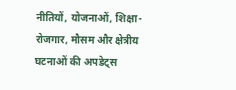नीतियों, योजनाओं, शिक्षा-रोजगार, मौसम और क्षेत्रीय घटनाओं की अपडेट्स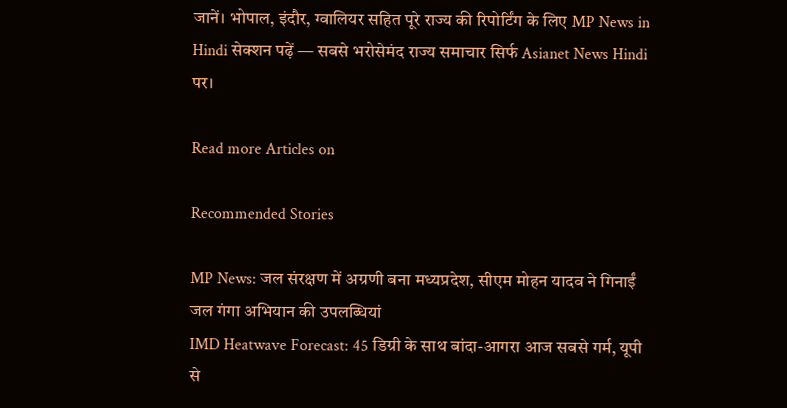जानें। भोपाल, इंदौर, ग्वालियर सहित पूरे राज्य की रिपोर्टिंग के लिए MP News in Hindi सेक्शन पढ़ें — सबसे भरोसेमंद राज्य समाचार सिर्फ Asianet News Hindi पर।

Read more Articles on

Recommended Stories

MP News: जल संरक्षण में अग्रणी बना मध्यप्रदेश, सीएम मोहन यादव ने गिनाईं जल गंगा अभियान की उपलब्धियां
IMD Heatwave Forecast: 45 डिग्री के साथ बांदा-आगरा आज सबसे गर्म, यूपी से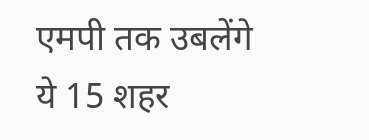एमपी तक उबलेंगे ये 15 शहर